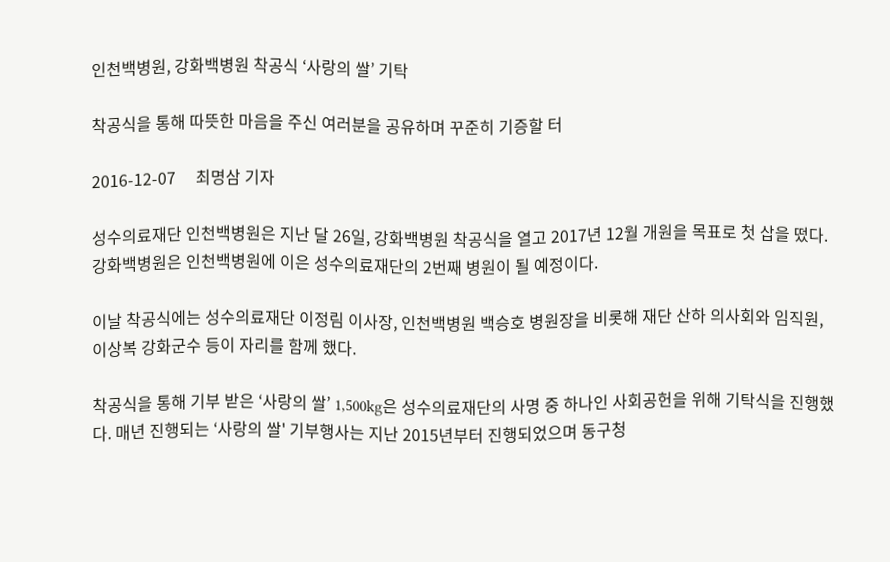인천백병원, 강화백병원 착공식 ‘사랑의 쌀’ 기탁

착공식을 통해 따뜻한 마음을 주신 여러분을 공유하며 꾸준히 기증할 터

2016-12-07     최명삼 기자

성수의료재단 인천백병원은 지난 달 26일, 강화백병원 착공식을 열고 2017년 12월 개원을 목표로 첫 삽을 떴다. 강화백병원은 인천백병원에 이은 성수의료재단의 2번째 병원이 될 예정이다.

이날 착공식에는 성수의료재단 이정림 이사장, 인천백병원 백승호 병원장을 비롯해 재단 산하 의사회와 임직원, 이상복 강화군수 등이 자리를 함께 했다.

착공식을 통해 기부 받은 ‘사랑의 쌀’ 1,500kg은 성수의료재단의 사명 중 하나인 사회공헌을 위해 기탁식을 진행했다. 매년 진행되는 ‘사랑의 쌀' 기부행사는 지난 2015년부터 진행되었으며 동구청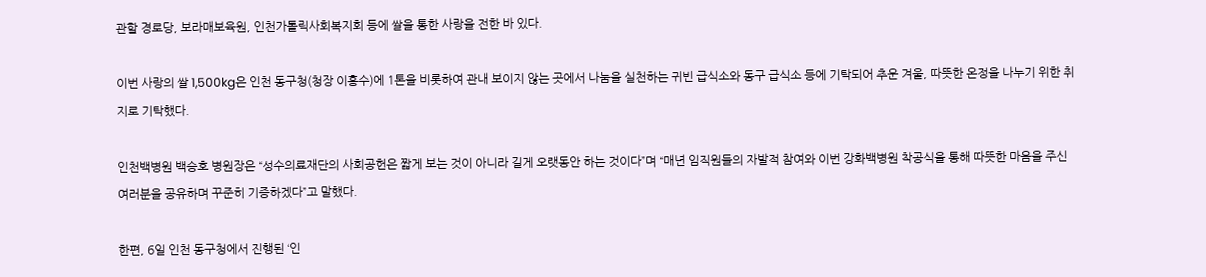관할 경로당, 보라매보육원, 인천가톨릭사회복지회 등에 쌀을 통한 사랑을 전한 바 있다.

이번 사랑의 쌀 1,500kg은 인천 동구청(청장 이흥수)에 1톤을 비롯하여 관내 보이지 않는 곳에서 나눔을 실천하는 귀빈 급식소와 동구 급식소 등에 기탁되어 추운 겨울, 따뜻한 온정을 나누기 위한 취지로 기탁했다.

인천백병원 백승호 병원장은 “성수의료재단의 사회공헌은 짧게 보는 것이 아니라 길게 오랫동안 하는 것이다”며 “매년 임직원들의 자발적 참여와 이번 강화백병원 착공식을 통해 따뜻한 마음을 주신 여러분을 공유하며 꾸준히 기증하겠다”고 말했다.

한편, 6일 인천 동구청에서 진행된 ‘인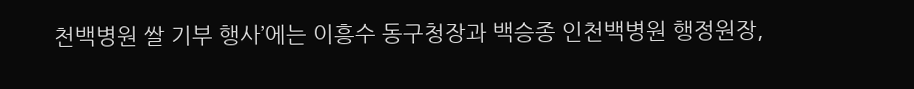천백병원 쌀 기부 행사’에는 이흥수 동구청장과 백승종 인천백병원 행정원장,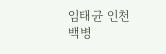임태균 인천백병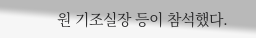원 기조실장 등이 참석했다.